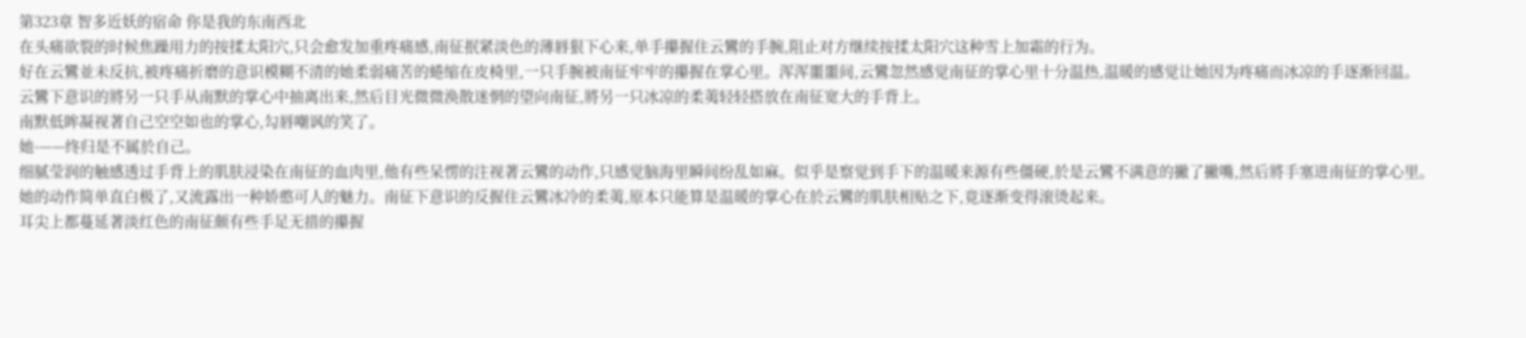第323章 智多近妖的宿命 你是我的东南西北
在头痛欲裂的时候焦躁用力的按揉太阳穴,只会愈发加重疼痛感,南征抿紧淡色的薄唇狠下心来,单手攥握住云鸞的手腕,阻止对方继续按揉太阳穴这种雪上加霜的行为。
好在云鸞並未反抗,被疼痛折磨的意识模糊不清的她柔弱痛苦的蜷缩在皮椅里,一只手腕被南征牢牢的攥握在掌心里。浑浑噩噩间,云鸞忽然感觉南征的掌心里十分温热,温暖的感觉让她因为疼痛而冰凉的手逐渐回温。
云鸞下意识的將另一只手从南默的掌心中抽离出来,然后目光微微涣散迷惘的望向南征,將另一只冰凉的柔荑轻轻搭放在南征宽大的手背上。
南默低眸凝视著自己空空如也的掌心,勾唇嘲讽的笑了。
她-——终归是不属於自己。
细腻莹润的触感透过手背上的肌肤浸染在南征的血肉里,他有些呆愣的注视著云鸞的动作,只感觉脑海里瞬间纷乱如麻。似乎是察觉到手下的温暖来源有些僵硬,於是云鸞不满意的撇了撇嘴,然后將手塞进南征的掌心里。
她的动作简单直白极了,又流露出一种娇憨可人的魅力。南征下意识的反握住云鸞冰冷的柔荑,原本只能算是温暖的掌心在於云鸞的肌肤相贴之下,竟逐渐变得滚烫起来。
耳尖上都蔓延著淡红色的南征颇有些手足无措的攥握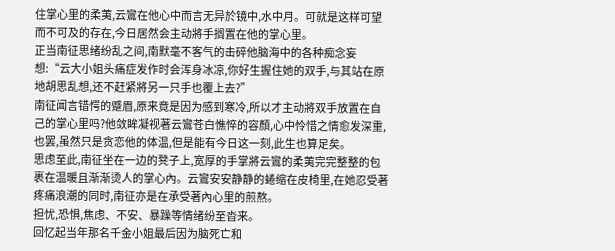住掌心里的柔荑,云鸞在他心中而言无异於镜中,水中月。可就是这样可望而不可及的存在,今日居然会主动將手搁置在他的掌心里。
正当南征思绪纷乱之间,南默毫不客气的击碎他脑海中的各种痴念妄想:“云大小姐头痛症发作时会浑身冰凉,你好生握住她的双手,与其站在原地胡思乱想,还不赶紧將另一只手也覆上去?”
南征闻言错愕的蹙眉,原来竟是因为感到寒冷,所以才主动將双手放置在自己的掌心里吗?他敛眸凝视著云鸞苍白憔悴的容顏,心中怜惜之情愈发深重,也罢,虽然只是贪恋他的体温,但是能有今日这一刻,此生也算足矣。
思虑至此,南征坐在一边的凳子上,宽厚的手掌將云鸞的柔荑完完整整的包裹在温暖且渐渐烫人的掌心內。云鸞安安静静的蜷缩在皮椅里,在她忍受著疼痛浪潮的同时,南征亦是在承受著內心里的煎熬。
担忧,恐惧,焦虑、不安、暴躁等情绪纷至沓来。
回忆起当年那名千金小姐最后因为脑死亡和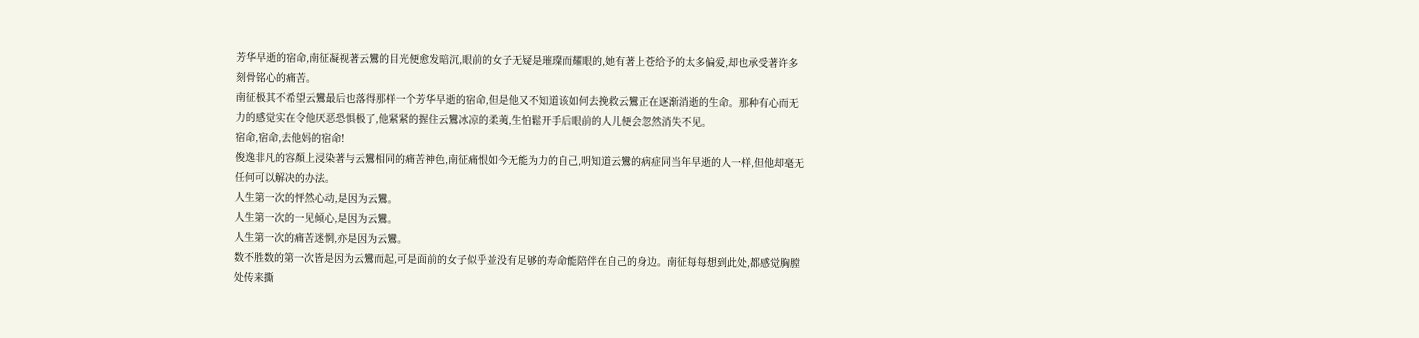芳华早逝的宿命,南征凝视著云鸞的目光便愈发暗沉,眼前的女子无疑是璀璨而耀眼的,她有著上苍给予的太多偏爱,却也承受著许多刻骨铭心的痛苦。
南征极其不希望云鸞最后也落得那样一个芳华早逝的宿命,但是他又不知道该如何去挽救云鸞正在逐渐消逝的生命。那种有心而无力的感觉实在令他厌恶恐惧极了,他紧紧的握住云鸞冰凉的柔荑,生怕鬆开手后眼前的人儿便会忽然消失不见。
宿命,宿命,去他妈的宿命!
俊逸非凡的容顏上浸染著与云鸞相同的痛苦神色,南征痛恨如今无能为力的自己,明知道云鸞的病症同当年早逝的人一样,但他却毫无任何可以解决的办法。
人生第一次的怦然心动,是因为云鸞。
人生第一次的一见倾心,是因为云鸞。
人生第一次的痛苦迷惘,亦是因为云鸞。
数不胜数的第一次皆是因为云鸞而起,可是面前的女子似乎並没有足够的寿命能陪伴在自己的身边。南征每每想到此处,都感觉胸膛处传来撕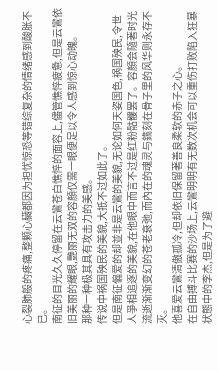心裂肺般的疼痛,整颗心臟都因为担忧惊恐等错综复杂的情绪感到酸胀不已。
南征的目光久久停留在云鸞苍白憔悴的面容上,儘管憔悴疲惫,但是云鸞依旧美丽的耀眼,艷丽无双的容顏仅需一眼便足以令人感到惊心动魄。
那种一种极其具有攻击力的美感。
传说中祸国殃民的美貌,大抵不过如此了。
但是南征偏爱的却並非是云鸞的美貌,无论如何天姿国色,祸国殃民,令世人爭相追逐的美貌,在他眼中而言不过是红粉骷髏罢了。容顏会隨著时光流逝渐渐变幻的苍老衰弛,而內在的魂灵与鐫刻在骨子里的风华则永存不灭。
他喜爱云鸞清傲孤冷,但却依旧保留著善良柔软的赤子之心。
在自由搏斗比赛的沙场上,云鸞明明有无数次机会可以重伤打败陷入狂暴状態中的李杰,但是为了避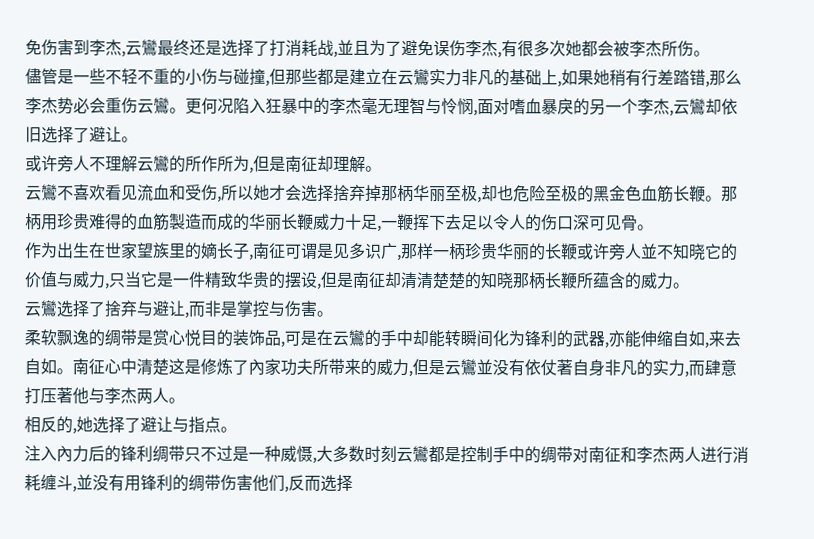免伤害到李杰,云鸞最终还是选择了打消耗战,並且为了避免误伤李杰,有很多次她都会被李杰所伤。
儘管是一些不轻不重的小伤与碰撞,但那些都是建立在云鸞实力非凡的基础上,如果她稍有行差踏错,那么李杰势必会重伤云鸞。更何况陷入狂暴中的李杰毫无理智与怜悯,面对嗜血暴戾的另一个李杰,云鸞却依旧选择了避让。
或许旁人不理解云鸞的所作所为,但是南征却理解。
云鸞不喜欢看见流血和受伤,所以她才会选择捨弃掉那柄华丽至极,却也危险至极的黑金色血筋长鞭。那柄用珍贵难得的血筋製造而成的华丽长鞭威力十足,一鞭挥下去足以令人的伤口深可见骨。
作为出生在世家望族里的嫡长子,南征可谓是见多识广,那样一柄珍贵华丽的长鞭或许旁人並不知晓它的价值与威力,只当它是一件精致华贵的摆设,但是南征却清清楚楚的知晓那柄长鞭所蕴含的威力。
云鸞选择了捨弃与避让,而非是掌控与伤害。
柔软飘逸的绸带是赏心悦目的装饰品,可是在云鸞的手中却能转瞬间化为锋利的武器,亦能伸缩自如,来去自如。南征心中清楚这是修炼了內家功夫所带来的威力,但是云鸞並没有依仗著自身非凡的实力,而肆意打压著他与李杰两人。
相反的,她选择了避让与指点。
注入內力后的锋利绸带只不过是一种威慑,大多数时刻云鸞都是控制手中的绸带对南征和李杰两人进行消耗缠斗,並没有用锋利的绸带伤害他们,反而选择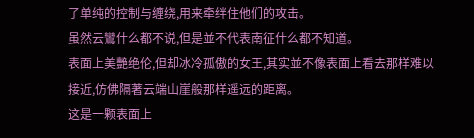了单纯的控制与缠绕,用来牵绊住他们的攻击。
虽然云鸞什么都不说,但是並不代表南征什么都不知道。
表面上美艷绝伦,但却冰冷孤傲的女王,其实並不像表面上看去那样难以接近,仿佛隔著云端山崖般那样遥远的距离。
这是一颗表面上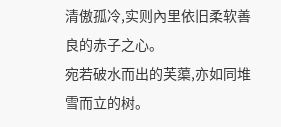清傲孤冷,实则內里依旧柔软善良的赤子之心。
宛若破水而出的芙蕖,亦如同堆雪而立的树。